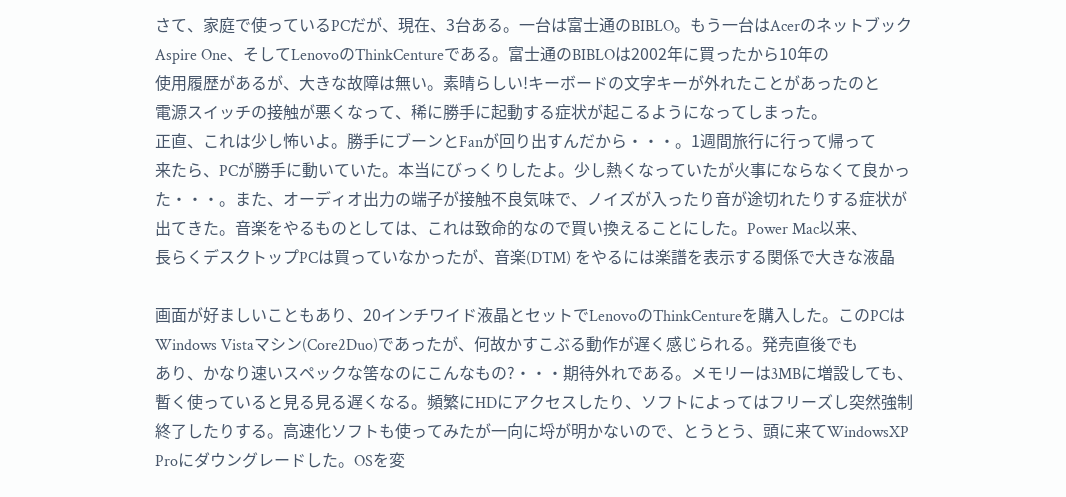さて、家庭で使っているPCだが、現在、3台ある。一台は富士通のBIBLO。もう一台はAcerのネットブック
Aspire One、そしてLenovoのThinkCentureである。富士通のBIBLOは2002年に買ったから10年の
使用履歴があるが、大きな故障は無い。素晴らしい!キーボードの文字キーが外れたことがあったのと
電源スイッチの接触が悪くなって、稀に勝手に起動する症状が起こるようになってしまった。
正直、これは少し怖いよ。勝手にブーンとFanが回り出すんだから・・・。1週間旅行に行って帰って
来たら、PCが勝手に動いていた。本当にびっくりしたよ。少し熱くなっていたが火事にならなくて良かっ
た・・・。また、オーディオ出力の端子が接触不良気味で、ノイズが入ったり音が途切れたりする症状が
出てきた。音楽をやるものとしては、これは致命的なので買い換えることにした。Power Mac以来、
長らくデスクトップPCは買っていなかったが、音楽(DTM) をやるには楽譜を表示する関係で大きな液晶

画面が好ましいこともあり、20インチワイド液晶とセットでLenovoのThinkCentureを購入した。このPCは
Windows Vistaマシン(Core2Duo)であったが、何故かすこぶる動作が遅く感じられる。発売直後でも
あり、かなり速いスペックな筈なのにこんなもの?・・・期待外れである。メモリーは3MBに増設しても、
暫く使っていると見る見る遅くなる。頻繁にHDにアクセスしたり、ソフトによってはフリーズし突然強制
終了したりする。高速化ソフトも使ってみたが一向に埒が明かないので、とうとう、頭に来てWindowsXP
Proにダウングレードした。OSを変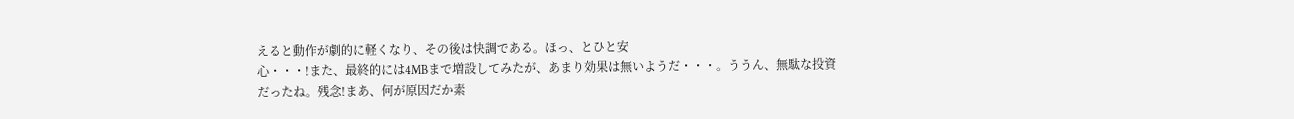えると動作が劇的に軽くなり、その後は快調である。ほっ、とひと安
心・・・!また、最終的には4MBまで増設してみたが、あまり効果は無いようだ・・・。ううん、無駄な投資
だったね。残念!まあ、何が原因だか素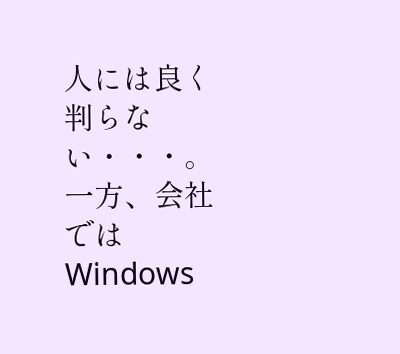人には良く判らない・・・。一方、会社ではWindows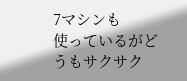7マシンも
使っているがどうもサクサク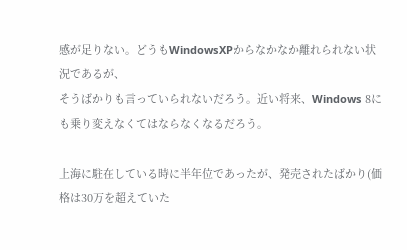感が足りない。どうもWindowsXPからなかなか離れられない状況であるが、
そうばかりも言っていられないだろう。近い将来、Windows 8にも乗り変えなくてはならなくなるだろう。

上海に駐在している時に半年位であったが、発売されたばかり(価格は30万を超えていた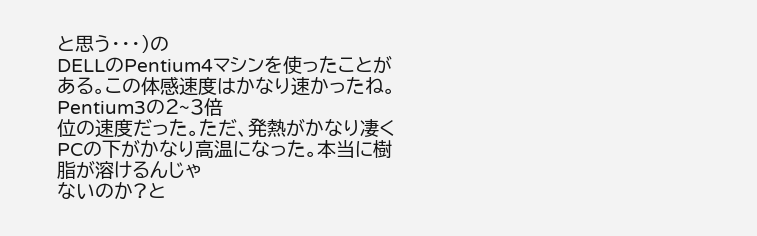と思う・・・)の
DELLのPentium4マシンを使ったことがある。この体感速度はかなり速かったね。Pentium3の2~3倍
位の速度だった。ただ、発熱がかなり凄くPCの下がかなり高温になった。本当に樹脂が溶けるんじゃ
ないのか?と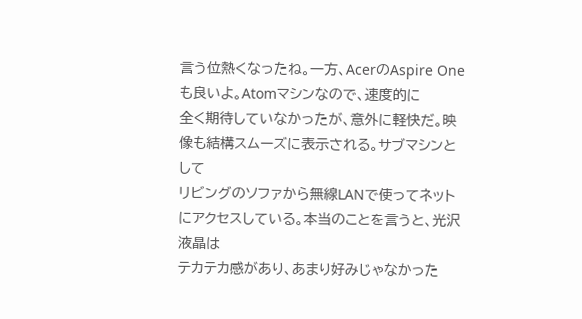言う位熱くなったね。一方、AcerのAspire Oneも良いよ。Atomマシンなので、速度的に
全く期待していなかったが、意外に軽快だ。映像も結構スムーズに表示される。サブマシンとして
リビングのソファから無線LANで使ってネットにアクセスしている。本当のことを言うと、光沢液晶は
テカテカ感があり、あまり好みじゃなかった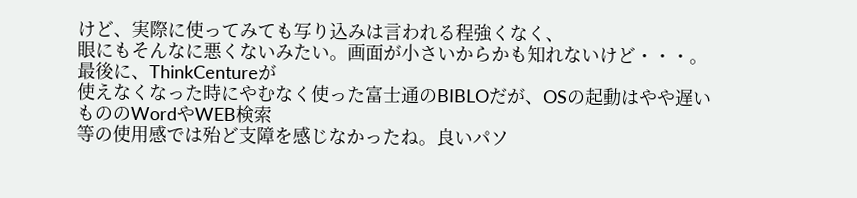けど、実際に使ってみても写り込みは言われる程強くなく、
眼にもそんなに悪くないみたい。画面が小さいからかも知れないけど・・・。最後に、ThinkCentureが
使えなくなった時にやむなく使った富士通のBIBLOだが、OSの起動はやや遅いもののWordやWEB検索
等の使用感では殆ど支障を感じなかったね。良いパソ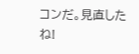コンだ。見直したね!